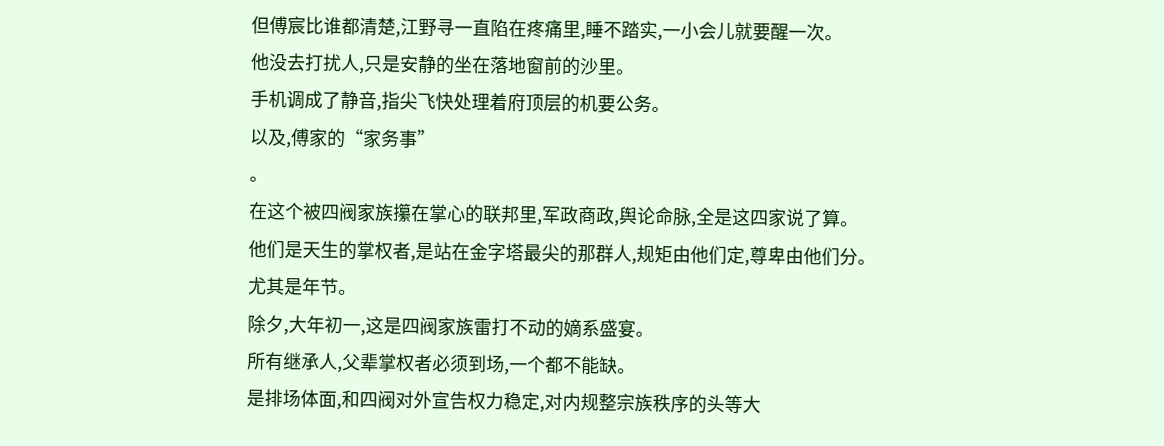但傅宸比谁都清楚,江野寻一直陷在疼痛里,睡不踏实,一小会儿就要醒一次。
他没去打扰人,只是安静的坐在落地窗前的沙里。
手机调成了静音,指尖飞快处理着府顶层的机要公务。
以及,傅家的“家务事”
。
在这个被四阀家族攥在掌心的联邦里,军政商政,舆论命脉,全是这四家说了算。
他们是天生的掌权者,是站在金字塔最尖的那群人,规矩由他们定,尊卑由他们分。
尤其是年节。
除夕,大年初一,这是四阀家族雷打不动的嫡系盛宴。
所有继承人,父辈掌权者必须到场,一个都不能缺。
是排场体面,和四阀对外宣告权力稳定,对内规整宗族秩序的头等大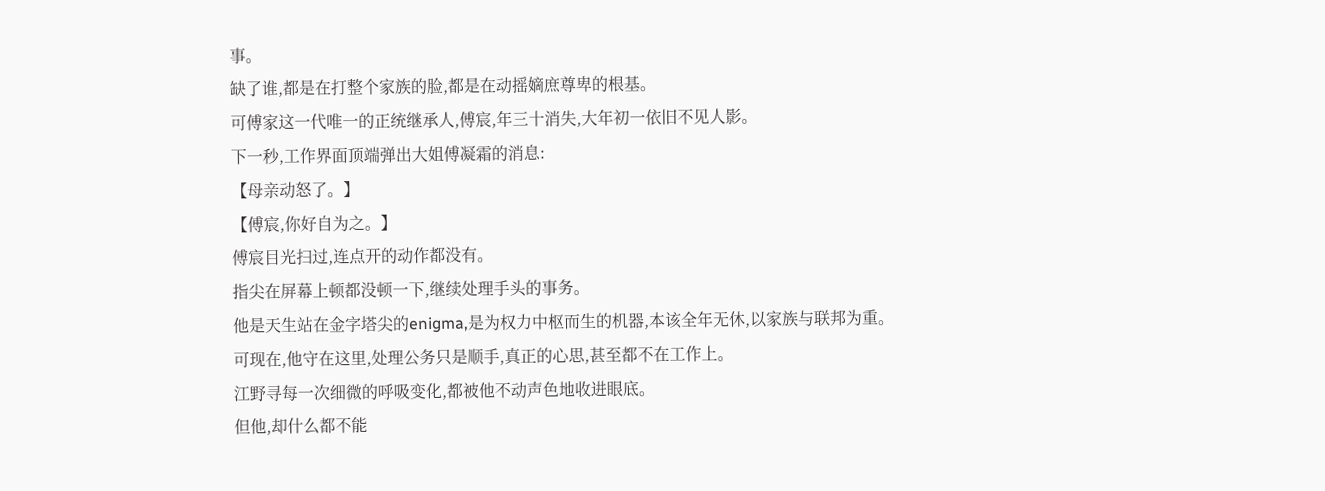事。
缺了谁,都是在打整个家族的脸,都是在动摇嫡庶尊卑的根基。
可傅家这一代唯一的正统继承人,傅宸,年三十消失,大年初一依旧不见人影。
下一秒,工作界面顶端弹出大姐傅凝霜的消息:
【母亲动怒了。】
【傅宸,你好自为之。】
傅宸目光扫过,连点开的动作都没有。
指尖在屏幕上顿都没顿一下,继续处理手头的事务。
他是天生站在金字塔尖的enigma,是为权力中枢而生的机器,本该全年无休,以家族与联邦为重。
可现在,他守在这里,处理公务只是顺手,真正的心思,甚至都不在工作上。
江野寻每一次细微的呼吸变化,都被他不动声色地收进眼底。
但他,却什么都不能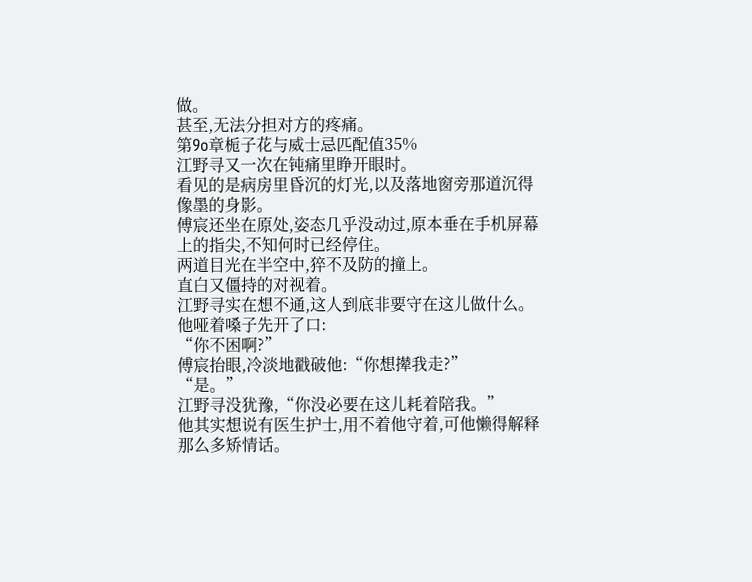做。
甚至,无法分担对方的疼痛。
第9o章栀子花与威士忌匹配值35%
江野寻又一次在钝痛里睁开眼时。
看见的是病房里昏沉的灯光,以及落地窗旁那道沉得像墨的身影。
傅宸还坐在原处,姿态几乎没动过,原本垂在手机屏幕上的指尖,不知何时已经停住。
两道目光在半空中,猝不及防的撞上。
直白又僵持的对视着。
江野寻实在想不通,这人到底非要守在这儿做什么。
他哑着嗓子先开了口:
“你不困啊?”
傅宸抬眼,冷淡地戳破他:“你想撵我走?”
“是。”
江野寻没犹豫,“你没必要在这儿耗着陪我。”
他其实想说有医生护士,用不着他守着,可他懒得解释那么多矫情话。